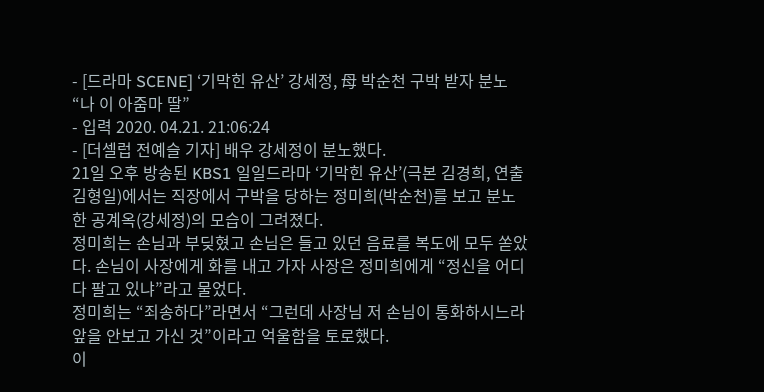- [드라마 SCENE] ‘기막힌 유산’ 강세정, 母 박순천 구박 받자 분노 “나 이 아줌마 딸”
- 입력 2020. 04.21. 21:06:24
- [더셀럽 전예슬 기자] 배우 강세정이 분노했다.
21일 오후 방송된 KBS1 일일드라마 ‘기막힌 유산’(극본 김경희, 연출 김형일)에서는 직장에서 구박을 당하는 정미희(박순천)를 보고 분노한 공계옥(강세정)의 모습이 그려졌다.
정미희는 손님과 부딪혔고 손님은 들고 있던 음료를 복도에 모두 쏟았다. 손님이 사장에게 화를 내고 가자 사장은 정미희에게 “정신을 어디다 팔고 있냐”라고 물었다.
정미희는 “죄송하다”라면서 “그런데 사장님 저 손님이 통화하시느라 앞을 안보고 가신 것”이라고 억울함을 토로했다.
이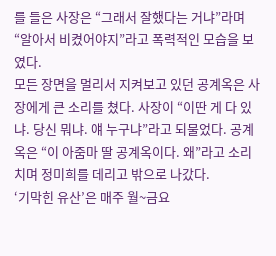를 들은 사장은 “그래서 잘했다는 거냐”라며 “알아서 비켰어야지”라고 폭력적인 모습을 보였다.
모든 장면을 멀리서 지켜보고 있던 공계옥은 사장에게 큰 소리를 쳤다. 사장이 “이딴 게 다 있냐. 당신 뭐냐. 얘 누구냐”라고 되물었다. 공계옥은 “이 아줌마 딸 공계옥이다. 왜”라고 소리 치며 정미희를 데리고 밖으로 나갔다.
‘기막힌 유산’은 매주 월~금요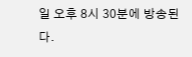일 오후 8시 30분에 방송된다.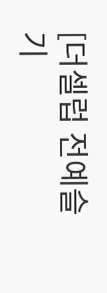[더셀럽 전예슬 기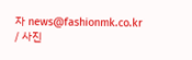자 news@fashionmk.co.kr / 사진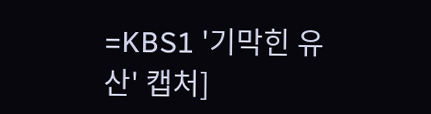=KBS1 '기막힌 유산' 캡처]